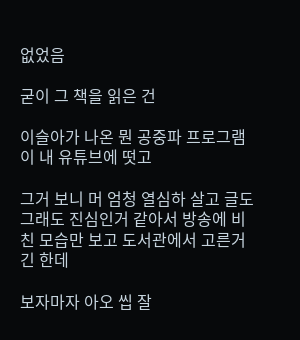없었음

굳이 그 책을 읽은 건

이슬아가 나온 뭔 공중파 프로그램이 내 유튜브에 떳고

그거 보니 머 엄청 열심하 살고 글도 그래도 진심인거 같아서 방송에 비친 모습만 보고 도서관에서 고른거긴 한데

보자마자 아오 씹 잘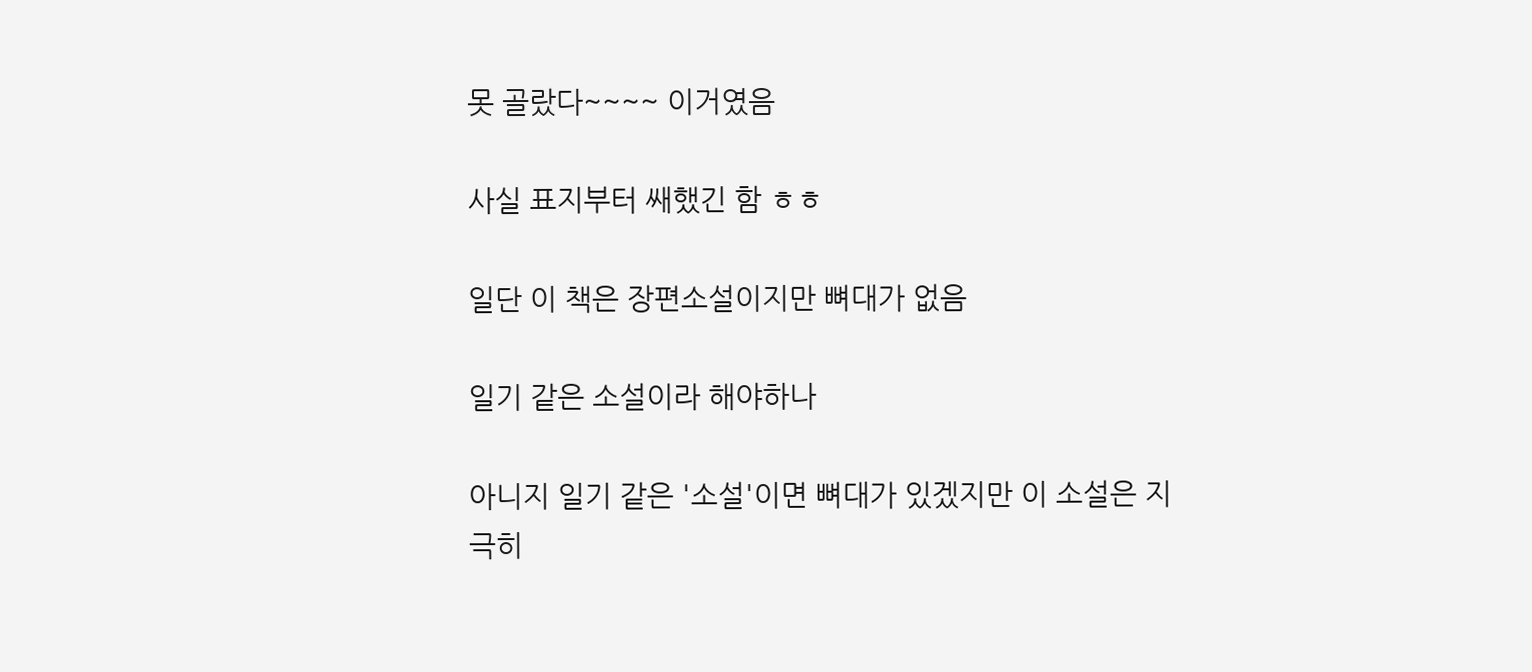못 골랐다~~~~ 이거였음

사실 표지부터 쌔했긴 함 ㅎㅎ

일단 이 책은 장편소설이지만 뼈대가 없음

일기 같은 소설이라 해야하나

아니지 일기 같은 '소설'이면 뼈대가 있겠지만 이 소설은 지극히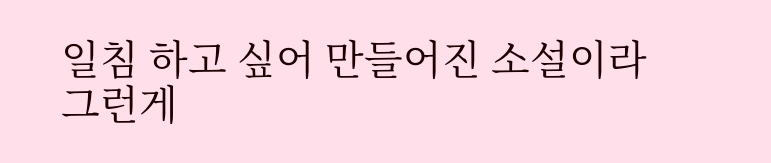일침 하고 싶어 만들어진 소설이라 그런게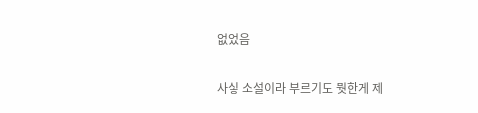없었음

사싷 소설이라 부르기도 뭣한게 제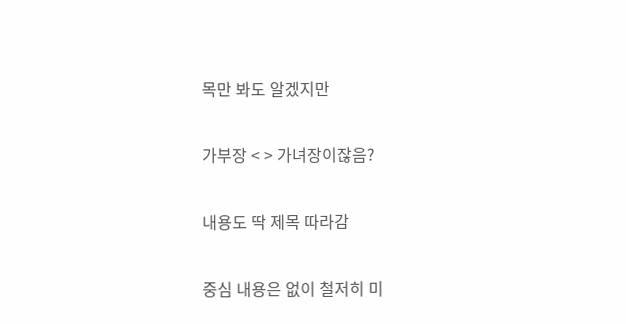목만 봐도 알겠지만

가부장 < > 가녀장이잖음?

내용도 딱 제목 따라감

중심 내용은 없이 철저히 미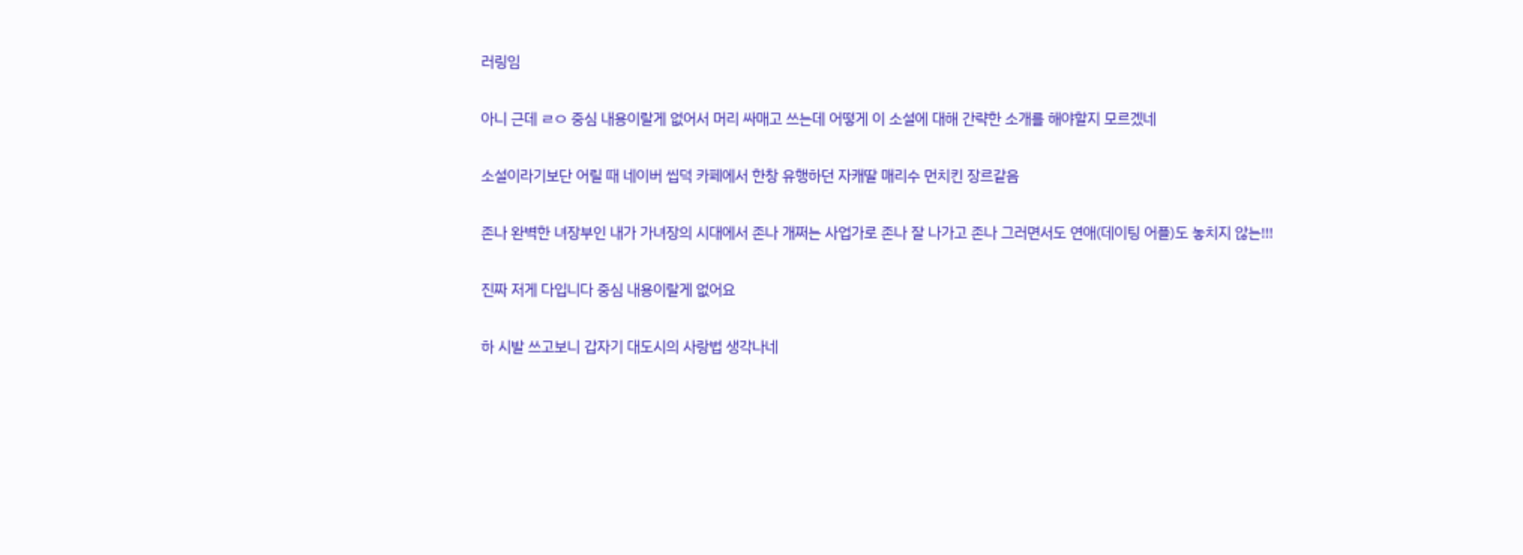러링임

아니 근데 ㄹㅇ 중심 내용이랄게 없어서 머리 싸매고 쓰는데 어떻게 이 소설에 대해 간략한 소개를 해야할지 모르겠네

소설이라기보단 어릴 때 네이버 씹덕 카페에서 한창 유행하던 자캐딸 매리수 먼치킨 장르같음

존나 완벽한 녀장부인 내가 가녀장의 시대에서 존나 개쩌는 사업가로 존나 잘 나가고 존나 그러면서도 연애(데이팅 어플)도 놓치지 않는!!!

진짜 저게 다입니다 중심 내용이랄게 없어요

하 시발 쓰고보니 갑자기 대도시의 사랑법 생각나네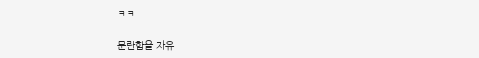ㅋㅋ

문란함을 자유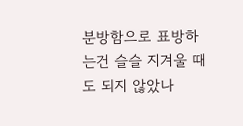분방함으로 표방하는건 슬슬 지겨울 때도 되지 않았나